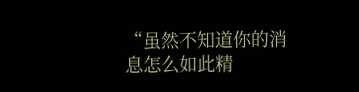“虽然不知道你的消息怎么如此精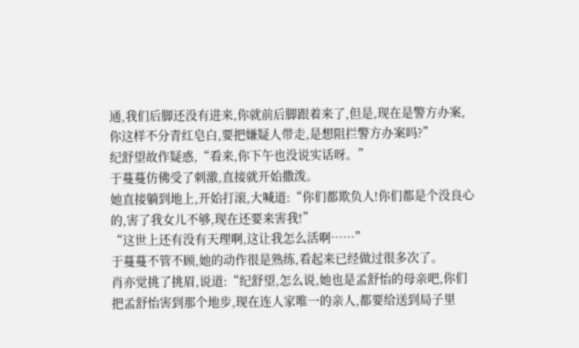通,我们后脚还没有进来,你就前后脚跟着来了,但是,现在是警方办案,你这样不分青红皂白,要把嫌疑人带走,是想阻拦警方办案吗?”
纪舒望故作疑惑,“看来,你下午也没说实话呀。”
于蔓蔓仿佛受了刺激,直接就开始撒泼。
她直接躺到地上,开始打滚,大喊道:“你们都欺负人!你们都是个没良心的,害了我女儿不够,现在还要来害我!”
“这世上还有没有天理啊,这让我怎么活啊……”
于蔓蔓不管不顾,她的动作很是熟练,看起来已经做过很多次了。
肖亦觉挑了挑眉,说道:“纪舒望,怎么说,她也是孟舒怡的母亲吧,你们把孟舒怡害到那个地步,现在连人家唯一的亲人,都要给送到局子里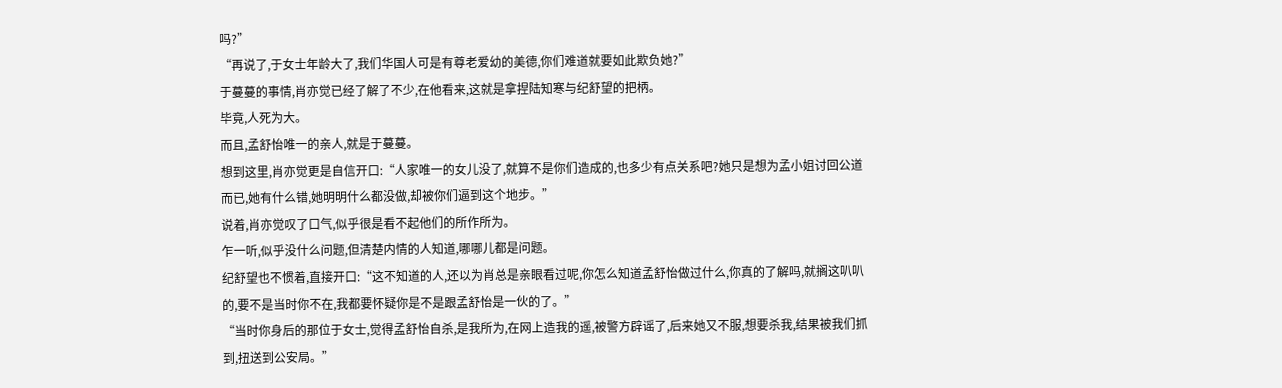吗?”
“再说了,于女士年龄大了,我们华国人可是有尊老爱幼的美德,你们难道就要如此欺负她?”
于蔓蔓的事情,肖亦觉已经了解了不少,在他看来,这就是拿捏陆知寒与纪舒望的把柄。
毕竟,人死为大。
而且,孟舒怡唯一的亲人,就是于蔓蔓。
想到这里,肖亦觉更是自信开口:“人家唯一的女儿没了,就算不是你们造成的,也多少有点关系吧?她只是想为孟小姐讨回公道而已,她有什么错,她明明什么都没做,却被你们逼到这个地步。”
说着,肖亦觉叹了口气,似乎很是看不起他们的所作所为。
乍一听,似乎没什么问题,但清楚内情的人知道,哪哪儿都是问题。
纪舒望也不惯着,直接开口:“这不知道的人,还以为肖总是亲眼看过呢,你怎么知道孟舒怡做过什么,你真的了解吗,就搁这叭叭的,要不是当时你不在,我都要怀疑你是不是跟孟舒怡是一伙的了。”
“当时你身后的那位于女士,觉得孟舒怡自杀,是我所为,在网上造我的遥,被警方辟谣了,后来她又不服,想要杀我,结果被我们抓到,扭送到公安局。”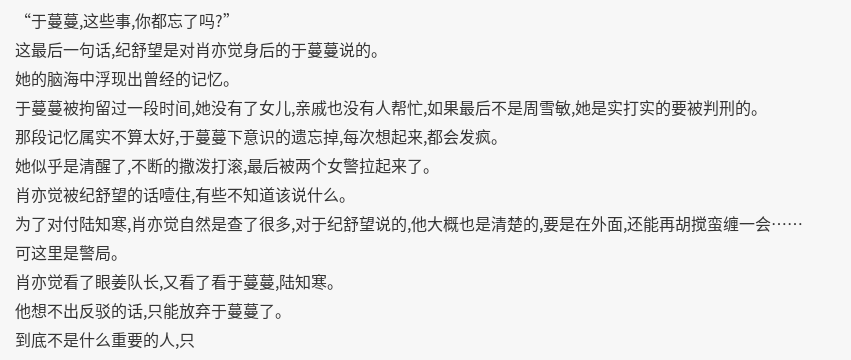“于蔓蔓,这些事,你都忘了吗?”
这最后一句话,纪舒望是对肖亦觉身后的于蔓蔓说的。
她的脑海中浮现出曾经的记忆。
于蔓蔓被拘留过一段时间,她没有了女儿,亲戚也没有人帮忙,如果最后不是周雪敏,她是实打实的要被判刑的。
那段记忆属实不算太好,于蔓蔓下意识的遗忘掉,每次想起来,都会发疯。
她似乎是清醒了,不断的撒泼打滚,最后被两个女警拉起来了。
肖亦觉被纪舒望的话噎住,有些不知道该说什么。
为了对付陆知寒,肖亦觉自然是查了很多,对于纪舒望说的,他大概也是清楚的,要是在外面,还能再胡搅蛮缠一会……
可这里是警局。
肖亦觉看了眼姜队长,又看了看于蔓蔓,陆知寒。
他想不出反驳的话,只能放弃于蔓蔓了。
到底不是什么重要的人,只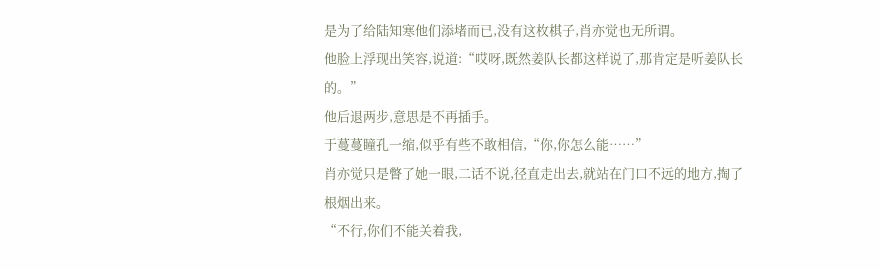是为了给陆知寒他们添堵而已,没有这枚棋子,肖亦觉也无所谓。
他脸上浮现出笑容,说道:“哎呀,既然姜队长都这样说了,那肯定是听姜队长的。”
他后退两步,意思是不再插手。
于蔓蔓瞳孔一缩,似乎有些不敢相信,“你,你怎么能……”
肖亦觉只是瞥了她一眼,二话不说,径直走出去,就站在门口不远的地方,掏了根烟出来。
“不行,你们不能关着我,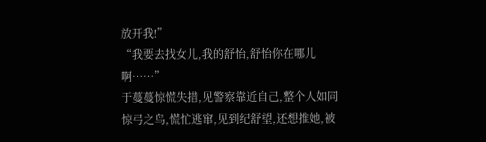放开我!”
“我要去找女儿,我的舒怡,舒怡你在哪儿啊……”
于蔓蔓惊慌失措,见警察靠近自己,整个人如同惊弓之鸟,慌忙逃窜,见到纪舒望,还想推她,被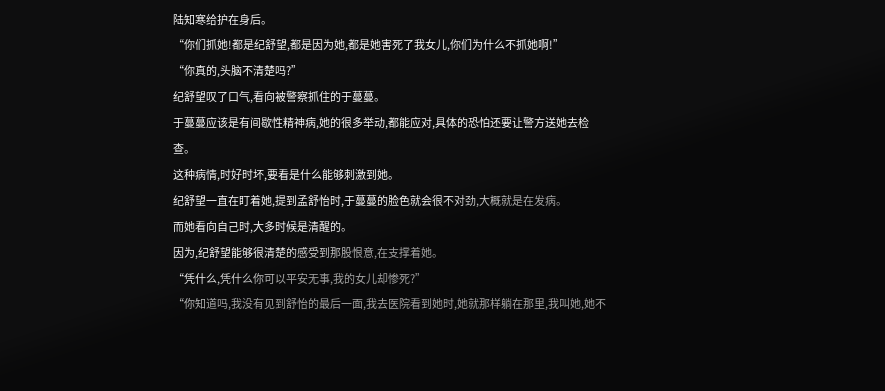陆知寒给护在身后。
“你们抓她!都是纪舒望,都是因为她,都是她害死了我女儿,你们为什么不抓她啊!”
“你真的,头脑不清楚吗?”
纪舒望叹了口气,看向被警察抓住的于蔓蔓。
于蔓蔓应该是有间歇性精神病,她的很多举动,都能应对,具体的恐怕还要让警方送她去检查。
这种病情,时好时坏,要看是什么能够刺激到她。
纪舒望一直在盯着她,提到孟舒怡时,于蔓蔓的脸色就会很不对劲,大概就是在发病。
而她看向自己时,大多时候是清醒的。
因为,纪舒望能够很清楚的感受到那股恨意,在支撑着她。
“凭什么,凭什么你可以平安无事,我的女儿却惨死?”
“你知道吗,我没有见到舒怡的最后一面,我去医院看到她时,她就那样躺在那里,我叫她,她不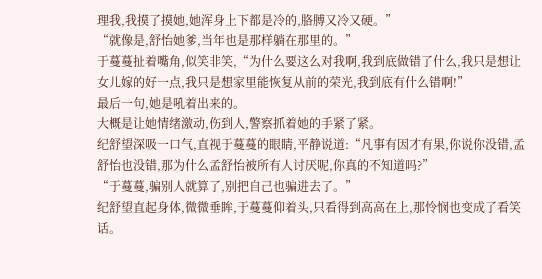理我,我摸了摸她,她浑身上下都是冷的,胳膊又冷又硬。”
“就像是,舒怡她爹,当年也是那样躺在那里的。”
于蔓蔓扯着嘴角,似笑非笑,“为什么要这么对我啊,我到底做错了什么,我只是想让女儿嫁的好一点,我只是想家里能恢复从前的荣光,我到底有什么错啊!”
最后一句,她是吼着出来的。
大概是让她情绪激动,伤到人,警察抓着她的手紧了紧。
纪舒望深吸一口气,直视于蔓蔓的眼睛,平静说道:“凡事有因才有果,你说你没错,孟舒怡也没错,那为什么孟舒怡被所有人讨厌呢,你真的不知道吗?”
“于蔓蔓,骗别人就算了,别把自己也骗进去了。”
纪舒望直起身体,微微垂眸,于蔓蔓仰着头,只看得到高高在上,那怜悯也变成了看笑话。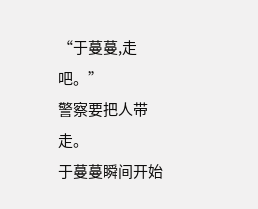“于蔓蔓,走吧。”
警察要把人带走。
于蔓蔓瞬间开始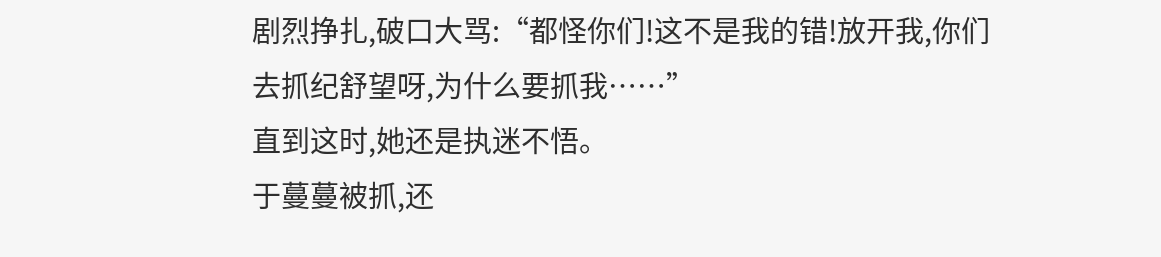剧烈挣扎,破口大骂:“都怪你们!这不是我的错!放开我,你们去抓纪舒望呀,为什么要抓我……”
直到这时,她还是执迷不悟。
于蔓蔓被抓,还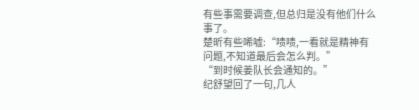有些事需要调查,但总归是没有他们什么事了。
楚昕有些唏嘘:“啧啧,一看就是精神有问题,不知道最后会怎么判。”
“到时候姜队长会通知的。”
纪舒望回了一句,几人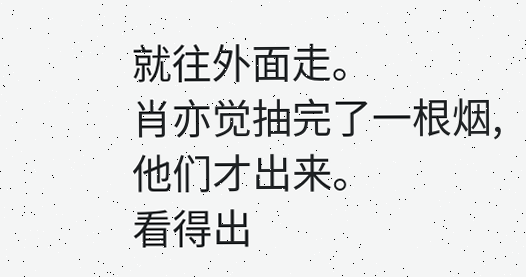就往外面走。
肖亦觉抽完了一根烟,他们才出来。
看得出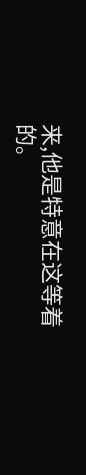来,他是特意在这等着的。